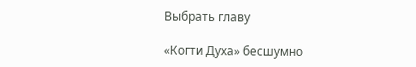Выбрать главу

«Когти Духа» бесшумно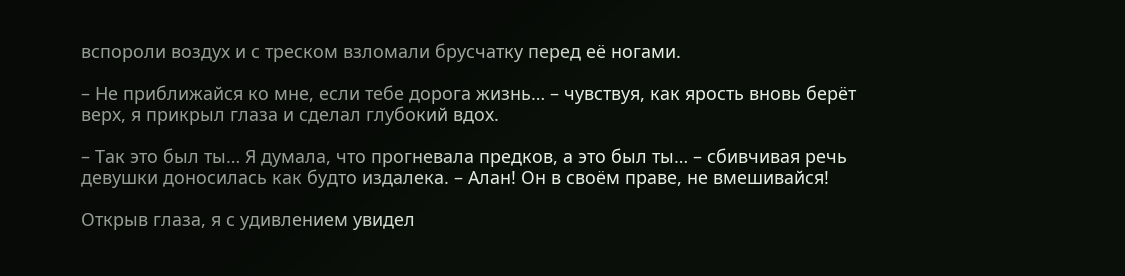вспороли воздух и с треском взломали брусчатку перед её ногами.

– Не приближайся ко мне, если тебе дорога жизнь… – чувствуя, как ярость вновь берёт верх, я прикрыл глаза и сделал глубокий вдох.

– Так это был ты… Я думала, что прогневала предков, а это был ты… – сбивчивая речь девушки доносилась как будто издалека. – Алан! Он в своём праве, не вмешивайся!

Открыв глаза, я с удивлением увидел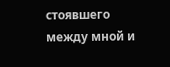стоявшего между мной и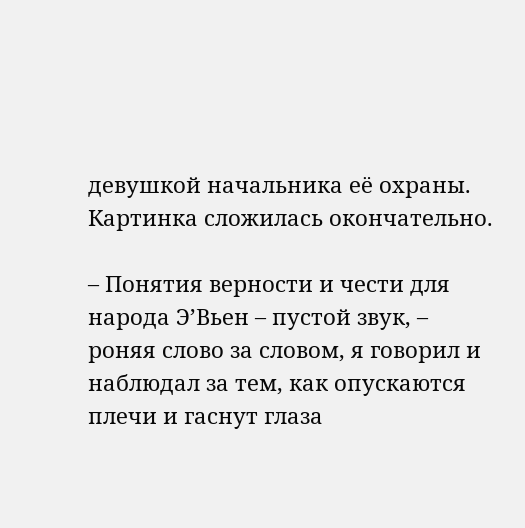девушкой начальника её охраны. Картинка сложилась окончательно.

– Понятия верности и чести для народа Э’Вьен – пустой звук, – роняя слово за словом, я говорил и наблюдал за тем, как опускаются плечи и гаснут глаза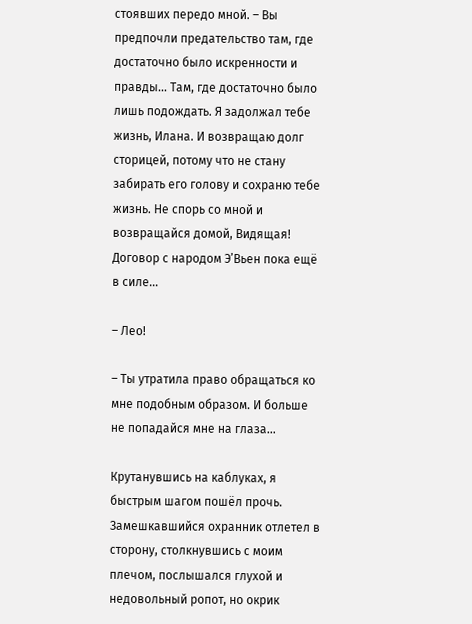стоявших передо мной. – Вы предпочли предательство там, где достаточно было искренности и правды… Там, где достаточно было лишь подождать. Я задолжал тебе жизнь, Илана. И возвращаю долг сторицей, потому что не стану забирать его голову и сохраню тебе жизнь. Не спорь со мной и возвращайся домой, Видящая! Договор с народом Э’Вьен пока ещё в силе…

– Лео!

– Ты утратила право обращаться ко мне подобным образом. И больше не попадайся мне на глаза…

Крутанувшись на каблуках, я быстрым шагом пошёл прочь. Замешкавшийся охранник отлетел в сторону, столкнувшись с моим плечом, послышался глухой и недовольный ропот, но окрик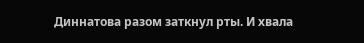Диннатова разом заткнул рты. И хвала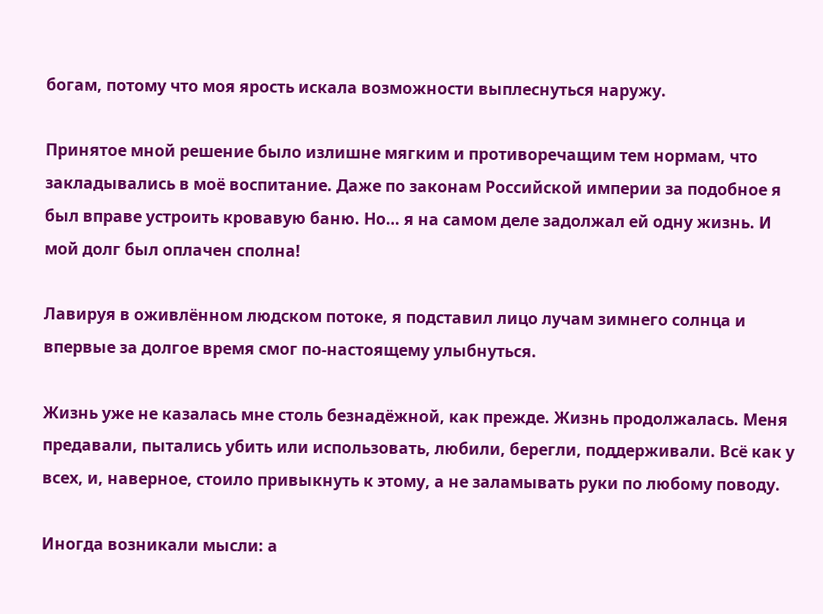богам, потому что моя ярость искала возможности выплеснуться наружу.

Принятое мной решение было излишне мягким и противоречащим тем нормам, что закладывались в моё воспитание. Даже по законам Российской империи за подобное я был вправе устроить кровавую баню. Но… я на самом деле задолжал ей одну жизнь. И мой долг был оплачен сполна!

Лавируя в оживлённом людском потоке, я подставил лицо лучам зимнего солнца и впервые за долгое время смог по-настоящему улыбнуться.

Жизнь уже не казалась мне столь безнадёжной, как прежде. Жизнь продолжалась. Меня предавали, пытались убить или использовать, любили, берегли, поддерживали. Всё как у всех, и, наверное, стоило привыкнуть к этому, а не заламывать руки по любому поводу.

Иногда возникали мысли: а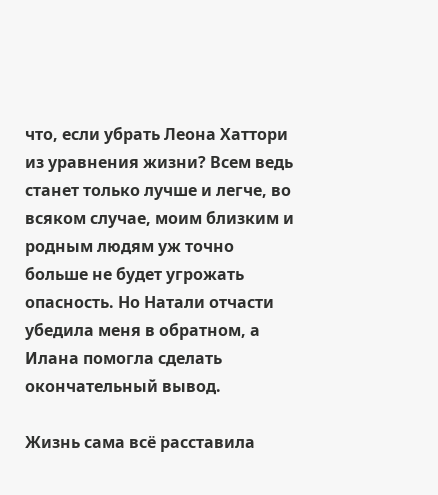что, если убрать Леона Хаттори из уравнения жизни? Всем ведь станет только лучше и легче, во всяком случае, моим близким и родным людям уж точно больше не будет угрожать опасность. Но Натали отчасти убедила меня в обратном, а Илана помогла сделать окончательный вывод.

Жизнь сама всё расставила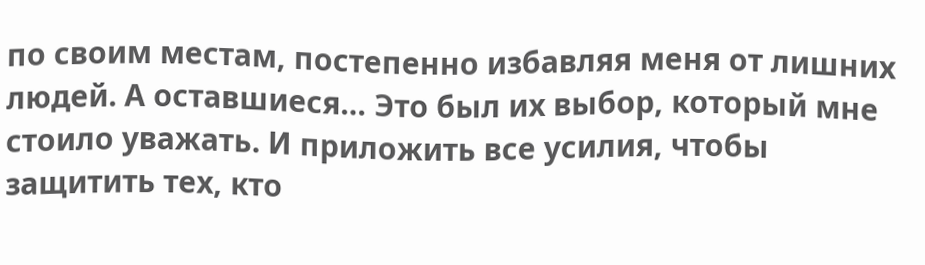по своим местам, постепенно избавляя меня от лишних людей. А оставшиеся… Это был их выбор, который мне стоило уважать. И приложить все усилия, чтобы защитить тех, кто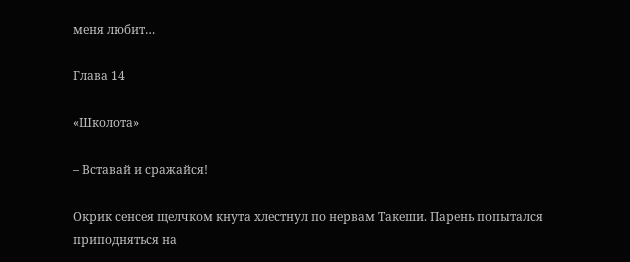меня любит…

Глава 14

«Школота»

– Вставай и сражайся!

Окрик сенсея щелчком кнута хлестнул по нервам Такеши. Парень попытался приподняться на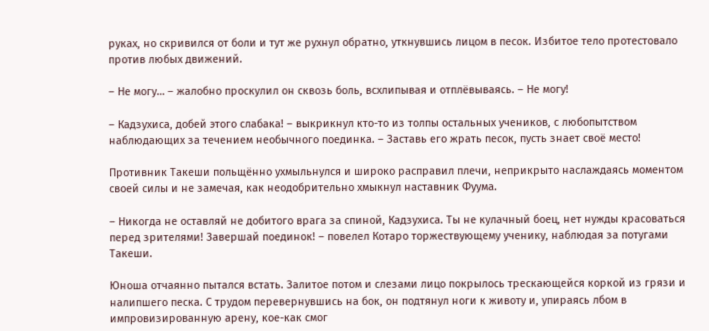руках, но скривился от боли и тут же рухнул обратно, уткнувшись лицом в песок. Избитое тело протестовало против любых движений.

– Не могу… – жалобно проскулил он сквозь боль, всхлипывая и отплёвываясь. – Не могу!

– Кадзухиса, добей этого слабака! – выкрикнул кто-то из толпы остальных учеников, с любопытством наблюдающих за течением необычного поединка. – Заставь его жрать песок, пусть знает своё место!

Противник Такеши польщённо ухмыльнулся и широко расправил плечи, неприкрыто наслаждаясь моментом своей силы и не замечая, как неодобрительно хмыкнул наставник Фуума.

– Никогда не оставляй не добитого врага за спиной, Кадзухиса. Ты не кулачный боец, нет нужды красоваться перед зрителями! Завершай поединок! – повелел Котаро торжествующему ученику, наблюдая за потугами Такеши.

Юноша отчаянно пытался встать. Залитое потом и слезами лицо покрылось трескающейся коркой из грязи и налипшего песка. С трудом перевернувшись на бок, он подтянул ноги к животу и, упираясь лбом в импровизированную арену, кое-как смог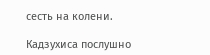сесть на колени.

Кадзухиса послушно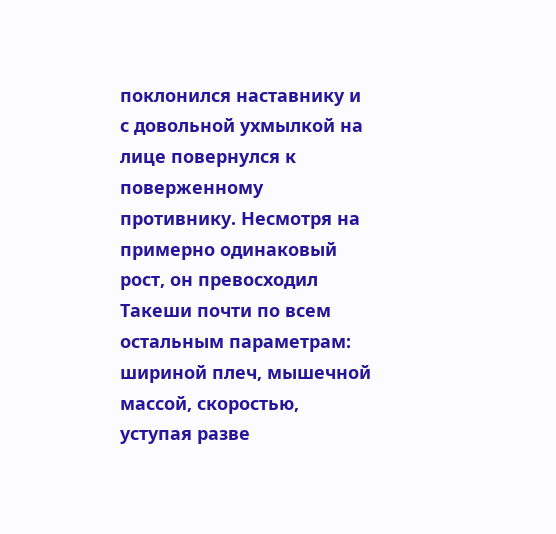поклонился наставнику и с довольной ухмылкой на лице повернулся к поверженному противнику. Несмотря на примерно одинаковый рост, он превосходил Такеши почти по всем остальным параметрам: шириной плеч, мышечной массой, скоростью, уступая разве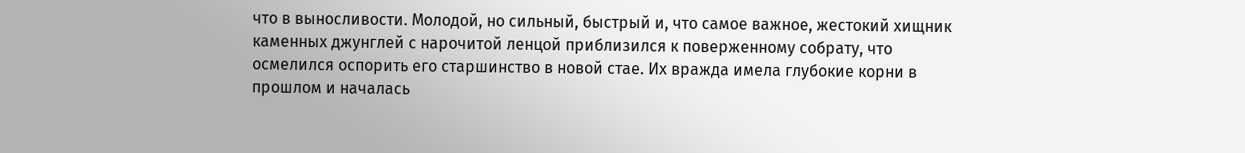что в выносливости. Молодой, но сильный, быстрый и, что самое важное, жестокий хищник каменных джунглей с нарочитой ленцой приблизился к поверженному собрату, что осмелился оспорить его старшинство в новой стае. Их вражда имела глубокие корни в прошлом и началась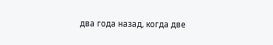два года назад, когда две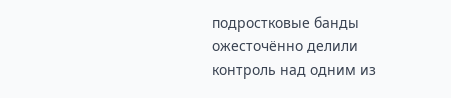подростковые банды ожесточённо делили контроль над одним из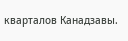кварталов Канадзавы.